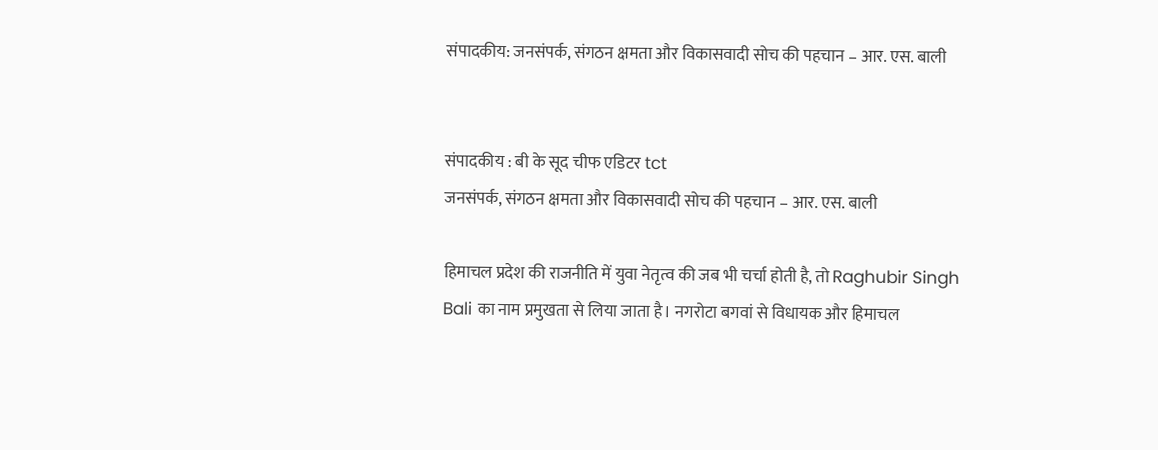संपादकीय: जनसंपर्क, संगठन क्षमता और विकासवादी सोच की पहचान – आर. एस. बाली


संपादकीय : बी के सूद चीफ एडिटर tct
जनसंपर्क, संगठन क्षमता और विकासवादी सोच की पहचान – आर. एस. बाली

हिमाचल प्रदेश की राजनीति में युवा नेतृत्व की जब भी चर्चा होती है, तो Raghubir Singh Bali का नाम प्रमुखता से लिया जाता है। नगरोटा बगवां से विधायक और हिमाचल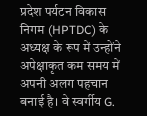प्रदेश पर्यटन विकास निगम (HPTDC) के अध्यक्ष के रूप में उन्होंने अपेक्षाकृत कम समय में अपनी अलग पहचान बनाई है। वे स्वर्गीय G.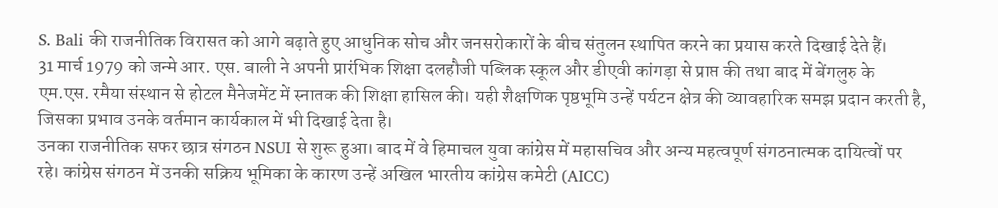S. Bali की राजनीतिक विरासत को आगे बढ़ाते हुए आधुनिक सोच और जनसरोकारों के बीच संतुलन स्थापित करने का प्रयास करते दिखाई देते हैं।
31 मार्च 1979 को जन्मे आर. एस. बाली ने अपनी प्रारंभिक शिक्षा दलहौजी पब्लिक स्कूल और डीएवी कांगड़ा से प्राप्त की तथा बाद में बेंगलुरु के एम.एस. रमैया संस्थान से होटल मैनेजमेंट में स्नातक की शिक्षा हासिल की। यही शैक्षणिक पृष्ठभूमि उन्हें पर्यटन क्षेत्र की व्यावहारिक समझ प्रदान करती है, जिसका प्रभाव उनके वर्तमान कार्यकाल में भी दिखाई देता है।
उनका राजनीतिक सफर छात्र संगठन NSUI से शुरू हुआ। बाद में वे हिमाचल युवा कांग्रेस में महासचिव और अन्य महत्वपूर्ण संगठनात्मक दायित्वों पर रहे। कांग्रेस संगठन में उनकी सक्रिय भूमिका के कारण उन्हें अखिल भारतीय कांग्रेस कमेटी (AICC)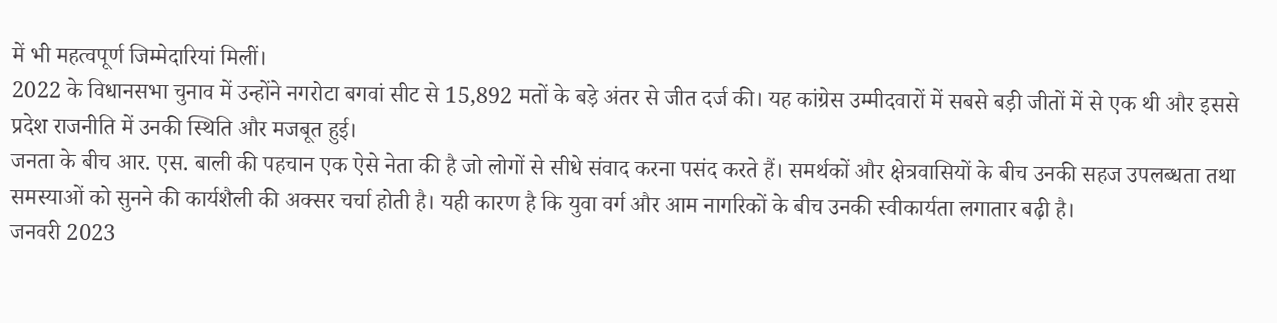में भी महत्वपूर्ण जिम्मेदारियां मिलीं।
2022 के विधानसभा चुनाव में उन्होंने नगरोटा बगवां सीट से 15,892 मतों के बड़े अंतर से जीत दर्ज की। यह कांग्रेस उम्मीदवारों में सबसे बड़ी जीतों में से एक थी और इससे प्रदेश राजनीति में उनकी स्थिति और मजबूत हुई।
जनता के बीच आर. एस. बाली की पहचान एक ऐसे नेता की है जो लोगों से सीधे संवाद करना पसंद करते हैं। समर्थकों और क्षेत्रवासियों के बीच उनकी सहज उपलब्धता तथा समस्याओं को सुनने की कार्यशैली की अक्सर चर्चा होती है। यही कारण है कि युवा वर्ग और आम नागरिकों के बीच उनकी स्वीकार्यता लगातार बढ़ी है।
जनवरी 2023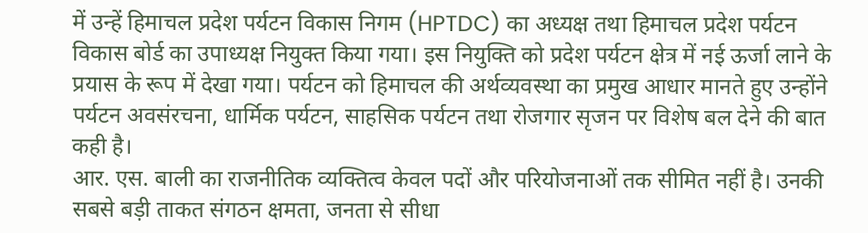में उन्हें हिमाचल प्रदेश पर्यटन विकास निगम (HPTDC) का अध्यक्ष तथा हिमाचल प्रदेश पर्यटन विकास बोर्ड का उपाध्यक्ष नियुक्त किया गया। इस नियुक्ति को प्रदेश पर्यटन क्षेत्र में नई ऊर्जा लाने के प्रयास के रूप में देखा गया। पर्यटन को हिमाचल की अर्थव्यवस्था का प्रमुख आधार मानते हुए उन्होंने पर्यटन अवसंरचना, धार्मिक पर्यटन, साहसिक पर्यटन तथा रोजगार सृजन पर विशेष बल देने की बात कही है।
आर. एस. बाली का राजनीतिक व्यक्तित्व केवल पदों और परियोजनाओं तक सीमित नहीं है। उनकी सबसे बड़ी ताकत संगठन क्षमता, जनता से सीधा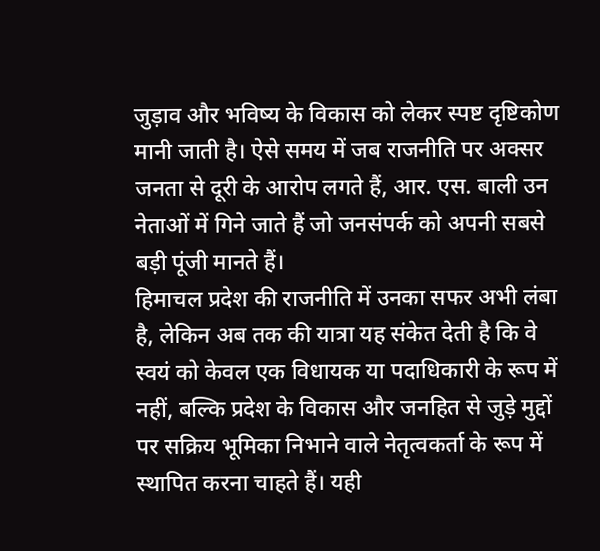जुड़ाव और भविष्य के विकास को लेकर स्पष्ट दृष्टिकोण मानी जाती है। ऐसे समय में जब राजनीति पर अक्सर जनता से दूरी के आरोप लगते हैं, आर. एस. बाली उन नेताओं में गिने जाते हैं जो जनसंपर्क को अपनी सबसे बड़ी पूंजी मानते हैं।
हिमाचल प्रदेश की राजनीति में उनका सफर अभी लंबा है, लेकिन अब तक की यात्रा यह संकेत देती है कि वे स्वयं को केवल एक विधायक या पदाधिकारी के रूप में नहीं, बल्कि प्रदेश के विकास और जनहित से जुड़े मुद्दों पर सक्रिय भूमिका निभाने वाले नेतृत्वकर्ता के रूप में स्थापित करना चाहते हैं। यही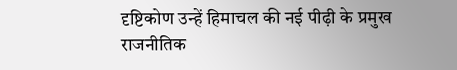दृष्टिकोण उन्हें हिमाचल की नई पीढ़ी के प्रमुख राजनीतिक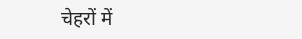चेहरों में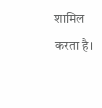शामिल करता है।